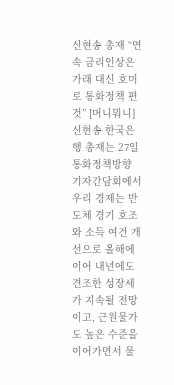신현송 총재 “연속 금리인상은 가래 대신 호미로 통화정책 편 것” [머니뭐니]
신현송 한국은행 총재는 27일 통화정책방향 기자간담회에서 우리 경제는 반도체 경기 호조와 소득 여건 개선으로 올해에 이어 내년에도 견조한 성장세가 지속될 전망이고, 근원물가도 높은 수준을 이어가면서 물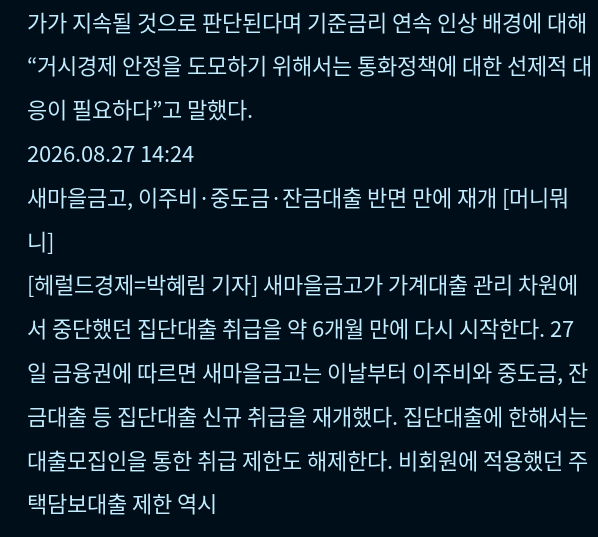가가 지속될 것으로 판단된다며 기준금리 연속 인상 배경에 대해 “거시경제 안정을 도모하기 위해서는 통화정책에 대한 선제적 대응이 필요하다”고 말했다.
2026.08.27 14:24
새마을금고, 이주비·중도금·잔금대출 반면 만에 재개 [머니뭐니]
[헤럴드경제=박혜림 기자] 새마을금고가 가계대출 관리 차원에서 중단했던 집단대출 취급을 약 6개월 만에 다시 시작한다. 27일 금융권에 따르면 새마을금고는 이날부터 이주비와 중도금, 잔금대출 등 집단대출 신규 취급을 재개했다. 집단대출에 한해서는 대출모집인을 통한 취급 제한도 해제한다. 비회원에 적용했던 주택담보대출 제한 역시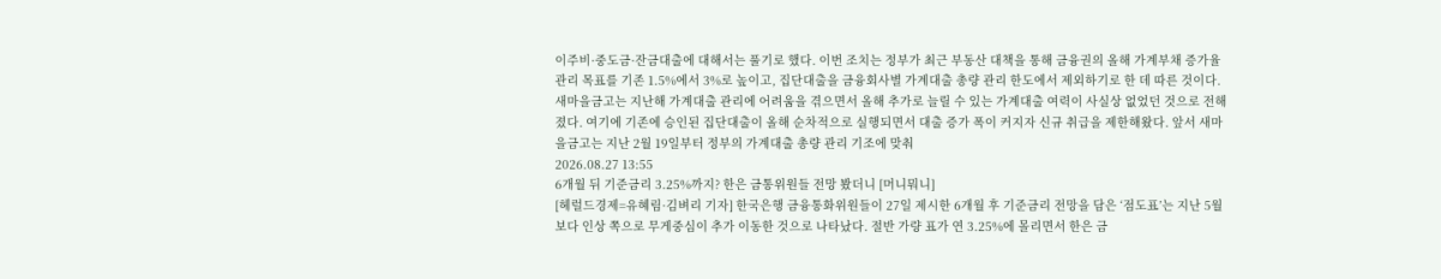이주비·중도금·잔금대출에 대해서는 풀기로 했다. 이번 조치는 정부가 최근 부동산 대책을 통해 금융권의 올해 가계부채 증가율 관리 목표를 기존 1.5%에서 3%로 높이고, 집단대출을 금융회사별 가계대출 총량 관리 한도에서 제외하기로 한 데 따른 것이다. 새마을금고는 지난해 가계대출 관리에 어려움을 겪으면서 올해 추가로 늘릴 수 있는 가계대출 여력이 사실상 없었던 것으로 전해졌다. 여기에 기존에 승인된 집단대출이 올해 순차적으로 실행되면서 대출 증가 폭이 커지자 신규 취급을 제한해왔다. 앞서 새마을금고는 지난 2월 19일부터 정부의 가계대출 총량 관리 기조에 맞춰
2026.08.27 13:55
6개월 뒤 기준금리 3.25%까지? 한은 금통위원들 전망 봤더니 [머니뭐니]
[헤럴드경제=유혜림·김벼리 기자] 한국은행 금융통화위원들이 27일 제시한 6개월 후 기준금리 전망을 담은 ‘점도표’는 지난 5월보다 인상 쪽으로 무게중심이 추가 이동한 것으로 나타났다. 절반 가량 표가 연 3.25%에 몰리면서 한은 금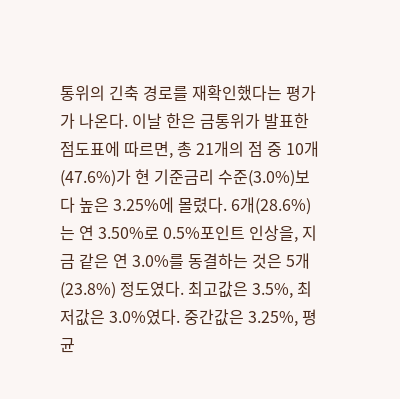통위의 긴축 경로를 재확인했다는 평가가 나온다. 이날 한은 금통위가 발표한 점도표에 따르면, 총 21개의 점 중 10개(47.6%)가 현 기준금리 수준(3.0%)보다 높은 3.25%에 몰렸다. 6개(28.6%)는 연 3.50%로 0.5%포인트 인상을, 지금 같은 연 3.0%를 동결하는 것은 5개(23.8%) 정도였다. 최고값은 3.5%, 최저값은 3.0%였다. 중간값은 3.25%, 평균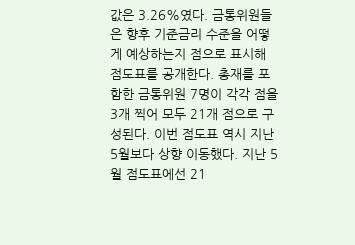값은 3.26%였다. 금통위원들은 향후 기준금리 수준을 어떻게 예상하는지 점으로 표시해 점도표를 공개한다. 총재를 포함한 금통위원 7명이 각각 점을 3개 찍어 모두 21개 점으로 구성된다. 이번 점도표 역시 지난 5월보다 상향 이동했다. 지난 5월 점도표에선 21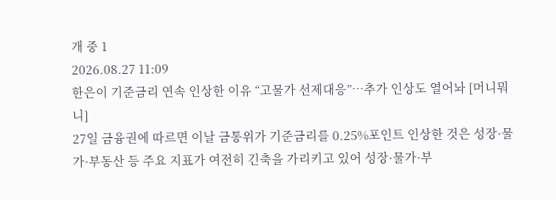개 중 1
2026.08.27 11:09
한은이 기준금리 연속 인상한 이유 “고물가 선제대응”…추가 인상도 열어놔 [머니뭐니]
27일 금융권에 따르면 이날 금통위가 기준금리를 0.25%포인트 인상한 것은 성장·물가·부동산 등 주요 지표가 여전히 긴축을 가리키고 있어 성장·물가·부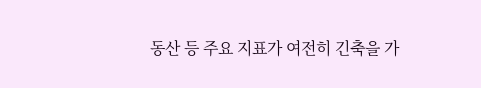동산 등 주요 지표가 여전히 긴축을 가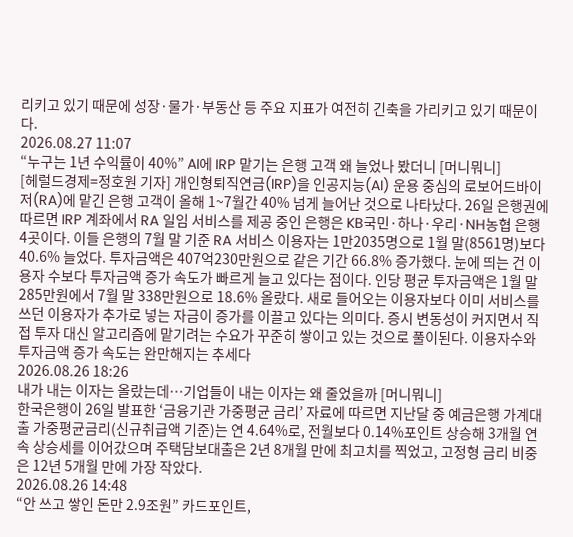리키고 있기 때문에 성장·물가·부동산 등 주요 지표가 여전히 긴축을 가리키고 있기 때문이다.
2026.08.27 11:07
“누구는 1년 수익률이 40%” AI에 IRP 맡기는 은행 고객 왜 늘었나 봤더니 [머니뭐니]
[헤럴드경제=정호원 기자] 개인형퇴직연금(IRP)을 인공지능(AI) 운용 중심의 로보어드바이저(RA)에 맡긴 은행 고객이 올해 1~7월간 40% 넘게 늘어난 것으로 나타났다. 26일 은행권에 따르면 IRP 계좌에서 RA 일임 서비스를 제공 중인 은행은 KB국민·하나·우리·NH농협 은행 4곳이다. 이들 은행의 7월 말 기준 RA 서비스 이용자는 1만2035명으로 1월 말(8561명)보다 40.6% 늘었다. 투자금액은 407억230만원으로 같은 기간 66.8% 증가했다. 눈에 띄는 건 이용자 수보다 투자금액 증가 속도가 빠르게 늘고 있다는 점이다. 인당 평균 투자금액은 1월 말 285만원에서 7월 말 338만원으로 18.6% 올랐다. 새로 들어오는 이용자보다 이미 서비스를 쓰던 이용자가 추가로 넣는 자금이 증가를 이끌고 있다는 의미다. 증시 변동성이 커지면서 직접 투자 대신 알고리즘에 맡기려는 수요가 꾸준히 쌓이고 있는 것으로 풀이된다. 이용자수와 투자금액 증가 속도는 완만해지는 추세다
2026.08.26 18:26
내가 내는 이자는 올랐는데…기업들이 내는 이자는 왜 줄었을까 [머니뭐니]
한국은행이 26일 발표한 ‘금융기관 가중평균 금리’ 자료에 따르면 지난달 중 예금은행 가계대출 가중평균금리(신규취급액 기준)는 연 4.64%로, 전월보다 0.14%포인트 상승해 3개월 연속 상승세를 이어갔으며 주택담보대출은 2년 8개월 만에 최고치를 찍었고, 고정형 금리 비중은 12년 5개월 만에 가장 작았다.
2026.08.26 14:48
“안 쓰고 쌓인 돈만 2.9조원” 카드포인트,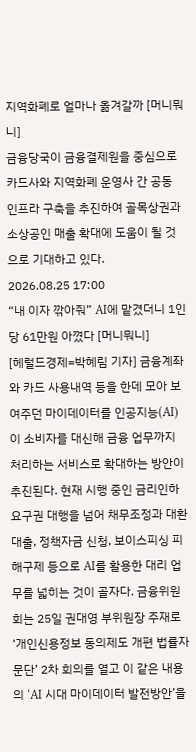지역화폐로 얼마나 옮겨갈까 [머니뭐니]
금융당국이 금융결제원을 중심으로 카드사와 지역화폐 운영사 간 공동 인프라 구축을 추진하여 골목상권과 소상공인 매출 확대에 도움이 될 것으로 기대하고 있다.
2026.08.25 17:00
“내 이자 깎아줘” AI에 맡겼더니 1인당 61만원 아꼈다 [머니뭐니]
[헤럴드경제=박혜림 기자] 금융계좌와 카드 사용내역 등을 한데 모아 보여주던 마이데이터를 인공지능(AI)이 소비자를 대신해 금융 업무까지 처리하는 서비스로 확대하는 방안이 추진된다. 현재 시행 중인 금리인하요구권 대행을 넘어 채무조정과 대환대출, 정책자금 신청, 보이스피싱 피해구제 등으로 AI를 활용한 대리 업무를 넓히는 것이 골자다. 금융위원회는 25일 권대영 부위원장 주재로 ‘개인신용정보 동의제도 개편 법률자문단’ 2차 회의를 열고 이 같은 내용의 ‘AI 시대 마이데이터 발전방안’을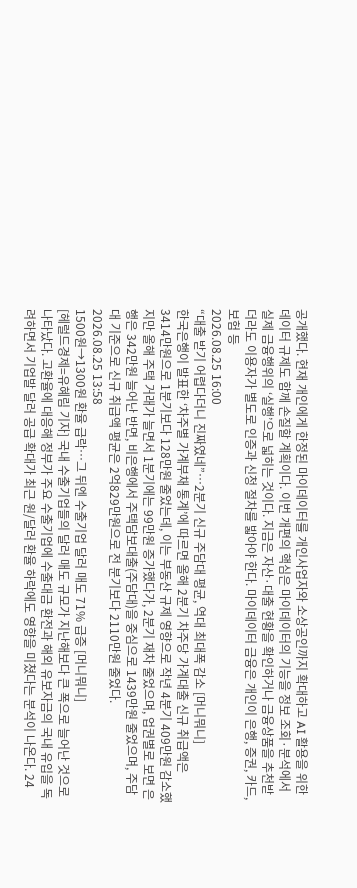공개했다. 현재 개인에게 한정된 마이데이터를 개인사업자와 소상공인까지 확대하고 AI 활용을 위한 데이터 규제도 함께 손질할 계획이다. 이번 개편의 핵심은 마이데이터의 기능을 정보 조회·분석에서 실제 금융행위의 ‘실행’으로 넓히는 것이다. 지금은 자산·대출 현황을 확인하거나 금융상품을 추천받더라도 이용자가 별도로 인증과 신청 절차를 밟아야 한다. 마이데이터 금융은 개인이 은행, 증권, 카드, 보험 등
2026.08.25 16:00
“대출 받기 어렵다더니 진짜였네”…2분기 신규 주담대 평균, 역대 최대폭 감소 [머니뭐니]
한국은행이 발표한 ‘차주별 가계부채 통계’에 따르면 올해 2분기 차주당 가계대출 신규 취급액은 3414만원으로 1분기보다 128만원 줄었는데, 이는 부동산 규제 영향으로 작년 4분기 409만원 감소했지만 올해 주택 거래가 늘면서 1분기에는 99만원 증가했다가, 2분기 재차 줄었으며, 업권별로 보면 은행은 342만원 늘어난 반면, 비은행에서 주택담보대출(주담대)을 중심으로 1439만원 줄었으며, 주담대 기준으로 신규 취급액 평균은 2억829만원으로 전 분기보다 2110만원 줄었다.
2026.08.25 13:58
1500원→1300원 환율 급락…그 뒤엔 수출기업 달러 매도 71% 급증 [머니뭐니]
[헤럴드경제=유혜림 기자] 국내 수출기업들의 달러 매도 규모가 지난해보다 큰 폭으로 늘어난 것으로 나타났다. 고환율에 대응해 정부가 주요 수출기업에 수출대금 환전과 해외 유보자금의 국내 유입을 독려하면서 기업발 달러 공급 확대가 최근 원/달러 환율 하락에도 영향을 미쳤다는 분석이 나온다. 24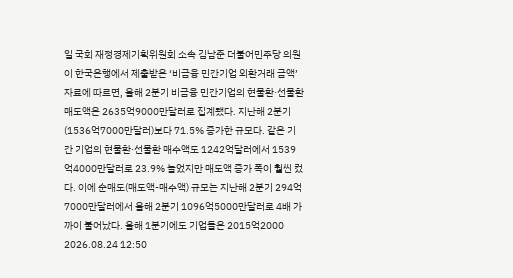일 국회 재정경제기획위원회 소속 김남준 더불어민주당 의원이 한국은행에서 제출받은 ‘비금융 민간기업 외환거래 금액’ 자료에 따르면, 올해 2분기 비금융 민간기업의 현물환·선물환 매도액은 2635억9000만달러로 집계됐다. 지난해 2분기(1536억7000만달러)보다 71.5% 증가한 규모다. 같은 기간 기업의 현물환·선물환 매수액도 1242억달러에서 1539억4000만달러로 23.9% 늘었지만 매도액 증가 폭이 훨씬 컸다. 이에 순매도(매도액-매수액) 규모는 지난해 2분기 294억7000만달러에서 올해 2분기 1096억5000만달러로 4배 가까이 불어났다. 올해 1분기에도 기업들은 2015억2000
2026.08.24 12:50